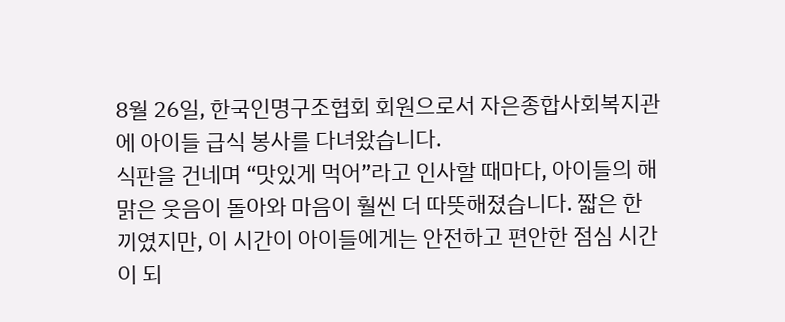8월 26일, 한국인명구조협회 회원으로서 자은종합사회복지관에 아이들 급식 봉사를 다녀왔습니다.
식판을 건네며 “맛있게 먹어”라고 인사할 때마다, 아이들의 해맑은 웃음이 돌아와 마음이 훨씬 더 따뜻해졌습니다. 짧은 한 끼였지만, 이 시간이 아이들에게는 안전하고 편안한 점심 시간이 되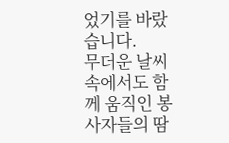었기를 바랐습니다.
무더운 날씨 속에서도 함께 움직인 봉사자들의 땀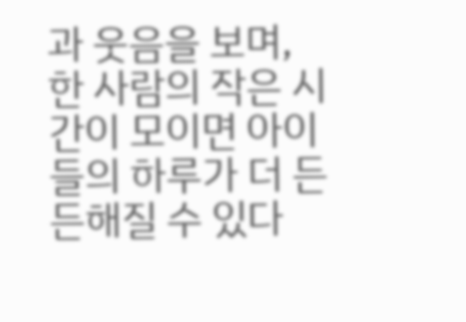과 웃음을 보며, 한 사람의 작은 시간이 모이면 아이들의 하루가 더 든든해질 수 있다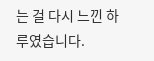는 걸 다시 느낀 하루였습니다.